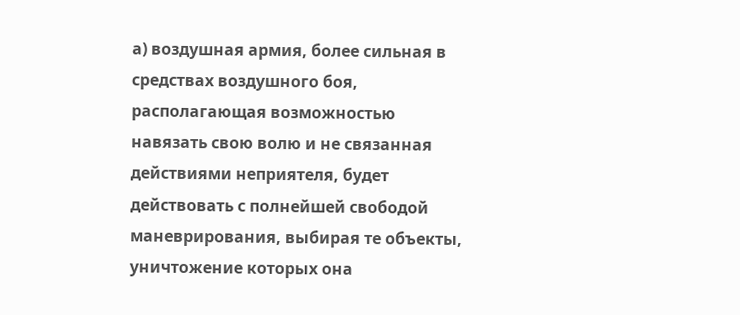а) воздушная армия, более сильная в средствах воздушного боя, располагающая возможностью навязать свою волю и не связанная действиями неприятеля, будет действовать с полнейшей свободой маневрирования, выбирая те объекты, уничтожение которых она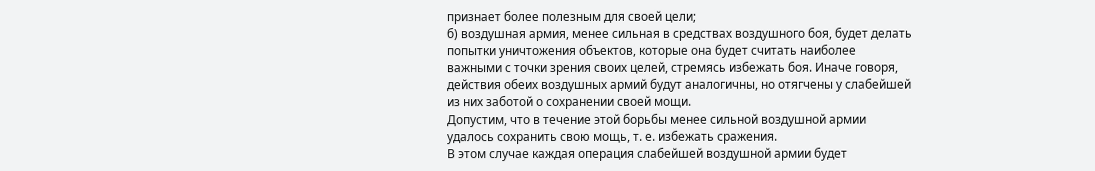признает более полезным для своей цели;
б) воздушная армия, менее сильная в средствах воздушного боя, будет делать попытки уничтожения объектов, которые она будет считать наиболее важными с точки зрения своих целей, стремясь избежать боя. Иначе говоря, действия обеих воздушных армий будут аналогичны, но отягчены у слабейшей из них заботой о сохранении своей мощи.
Допустим, что в течение этой борьбы менее сильной воздушной армии удалось сохранить свою мощь, т. е. избежать сражения.
В этом случае каждая операция слабейшей воздушной армии будет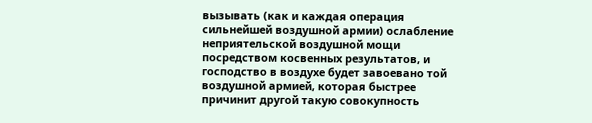вызывать (как и каждая операция сильнейшей воздушной армии) ослабление неприятельской воздушной мощи посредством косвенных результатов, и господство в воздухе будет завоевано той воздушной армией, которая быстрее причинит другой такую совокупность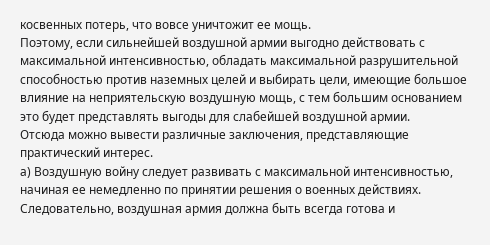косвенных потерь, что вовсе уничтожит ее мощь.
Поэтому, если сильнейшей воздушной армии выгодно действовать с максимальной интенсивностью, обладать максимальной разрушительной способностью против наземных целей и выбирать цели, имеющие большое влияние на неприятельскую воздушную мощь, с тем большим основанием это будет представлять выгоды для слабейшей воздушной армии.
Отсюда можно вывести различные заключения, представляющие практический интерес.
а) Воздушную войну следует развивать с максимальной интенсивностью, начиная ее немедленно по принятии решения о военных действиях. Следовательно, воздушная армия должна быть всегда готова и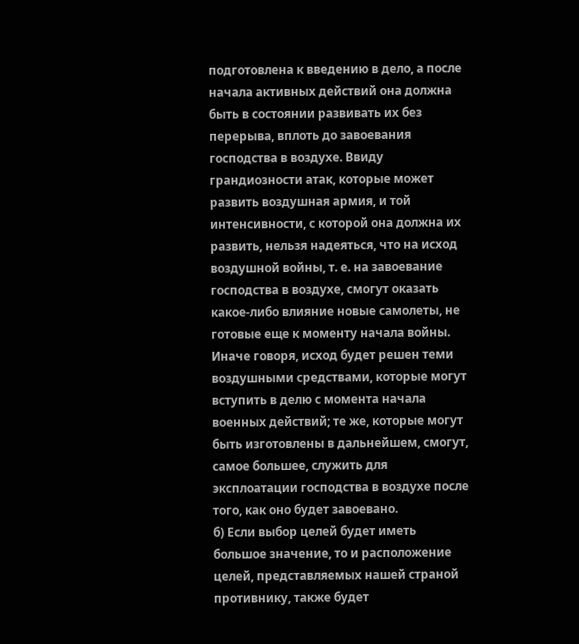подготовлена к введению в дело, а после начала активных действий она должна быть в состоянии развивать их без перерыва, вплоть до завоевания господства в воздухе. Ввиду грандиозности атак, которые может развить воздушная армия, и той интенсивности, с которой она должна их развить, нельзя надеяться, что на исход воздушной войны, т. е. на завоевание господства в воздухе, смогут оказать какое-либо влияние новые самолеты, не готовые еще к моменту начала войны. Иначе говоря, исход будет решен теми воздушными средствами, которые могут вступить в делю с момента начала военных действий; те же, которые могут быть изготовлены в дальнейшем, смогут, самое большее, служить для эксплоатации господства в воздухе после того, как оно будет завоевано.
б) Если выбор целей будет иметь большое значение, то и расположение целей, представляемых нашей страной противнику, также будет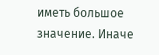иметь большое значение. Иначе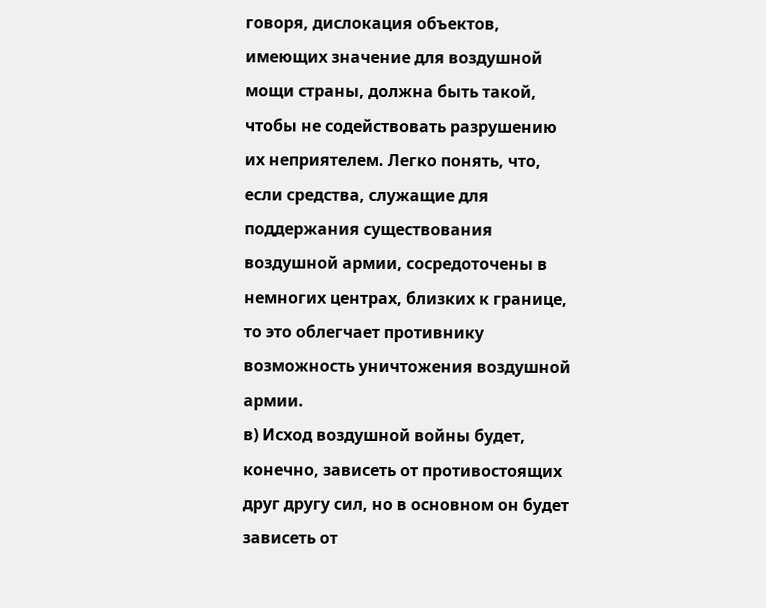говоря, дислокация объектов, имеющих значение для воздушной мощи страны, должна быть такой, чтобы не содействовать разрушению их неприятелем. Легко понять, что, если средства, служащие для поддержания существования воздушной армии, сосредоточены в немногих центрах, близких к границе, то это облегчает противнику возможность уничтожения воздушной армии.
в) Исход воздушной войны будет, конечно, зависеть от противостоящих друг другу сил, но в основном он будет зависеть от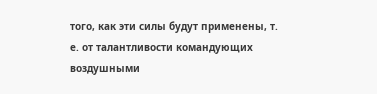того, как эти силы будут применены, т. е. от талантливости командующих воздушными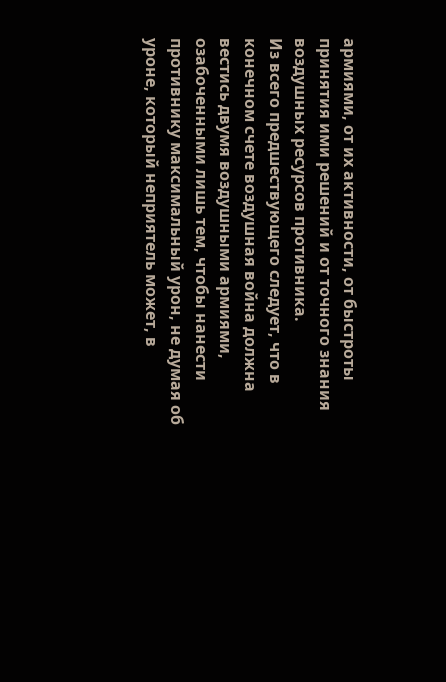армиями, от их активности, от быстроты принятия ими решений и от точного знания воздушных ресурсов противника.
Из всего предшествующего следует, что в конечном счете воздушная война должна вестись двумя воздушными армиями, озабоченными лишь тем, чтобы нанести противнику максимальный урон, не думая об уроне, который неприятель может, в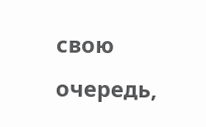свою очередь,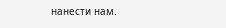нанести нам.